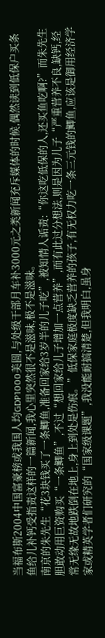当福布斯2004中国富豪榜或我国人均GDP1000美圆,与处级干部月车补3000元之类新闻充斥媒体的时候,偶然读到低保户买条鱼给儿补钙受指责这样的一篇新闻,我心里突然很不是滋味,极不是滋味。
南京的朱先生“花3块钱买了一条鲫鱼,准备回家给3岁半的儿子吃”,被知情人诟责:“你这吃低保的人,还买鱼吃啊?”而朱先生胆敢动用巨资购买“一条鲫鱼”,不过“想回家给儿子增加一点营养”,而有此过分想法,则是因为儿子“严重营养不良,缺钙,经常无缘无故地跌倒在地上,身上到处是伤痕。”低保家庭极度缺乏营养的孩子,有无权力吃一条三元钱的鲫鱼,应该是御用经济学家或精英学者们研究的“国家级课题”,我没能耐搞清楚,但我明白,虽身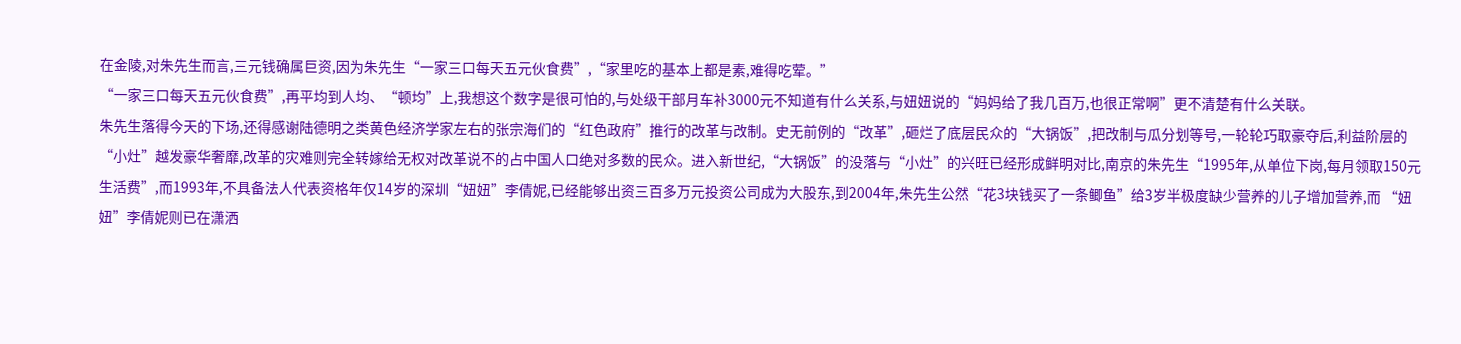在金陵,对朱先生而言,三元钱确属巨资,因为朱先生“一家三口每天五元伙食费”,“家里吃的基本上都是素,难得吃荤。”
“一家三口每天五元伙食费”,再平均到人均、“顿均”上,我想这个数字是很可怕的,与处级干部月车补3000元不知道有什么关系,与妞妞说的“妈妈给了我几百万,也很正常啊”更不清楚有什么关联。
朱先生落得今天的下场,还得感谢陆德明之类黄色经济学家左右的张宗海们的“红色政府”推行的改革与改制。史无前例的“改革”,砸烂了底层民众的“大锅饭”,把改制与瓜分划等号,一轮轮巧取豪夺后,利益阶层的“小灶”越发豪华奢靡,改革的灾难则完全转嫁给无权对改革说不的占中国人口绝对多数的民众。进入新世纪,“大锅饭”的没落与“小灶”的兴旺已经形成鲜明对比,南京的朱先生“1995年,从单位下岗,每月领取150元生活费”,而1993年,不具备法人代表资格年仅14岁的深圳“妞妞”李倩妮,已经能够出资三百多万元投资公司成为大股东,到2004年,朱先生公然“花3块钱买了一条鲫鱼”给3岁半极度缺少营养的儿子增加营养,而 “妞妞”李倩妮则已在潇洒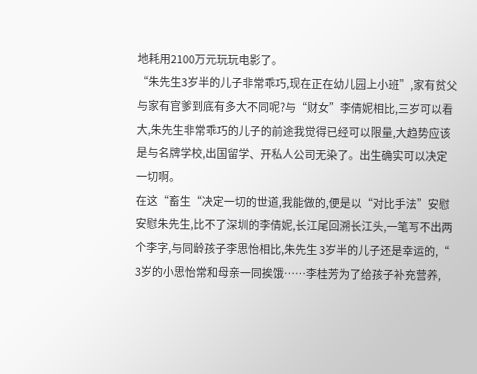地耗用2100万元玩玩电影了。
“朱先生3岁半的儿子非常乖巧,现在正在幼儿园上小班”,家有贫父与家有官爹到底有多大不同呢?与“财女”李倩妮相比,三岁可以看大,朱先生非常乖巧的儿子的前途我觉得已经可以限量,大趋势应该是与名牌学校,出国留学、开私人公司无染了。出生确实可以决定一切啊。
在这“畜生“决定一切的世道,我能做的,便是以“对比手法”安慰安慰朱先生,比不了深圳的李倩妮,长江尾回溯长江头,一笔写不出两个李字,与同龄孩子李思怡相比,朱先生 3岁半的儿子还是幸运的,“ 3岁的小思怡常和母亲一同挨饿……李桂芳为了给孩子补充营养,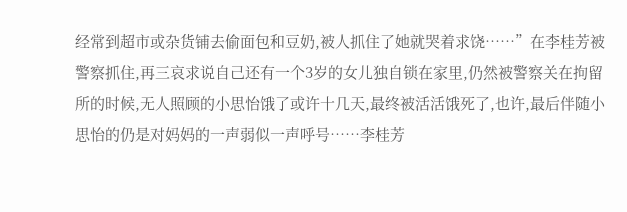经常到超市或杂货铺去偷面包和豆奶,被人抓住了她就哭着求饶……”在李桂芳被警察抓住,再三哀求说自己还有一个3岁的女儿独自锁在家里,仍然被警察关在拘留所的时候,无人照顾的小思怡饿了或许十几天,最终被活活饿死了,也许,最后伴随小思怡的仍是对妈妈的一声弱似一声呼号……李桂芳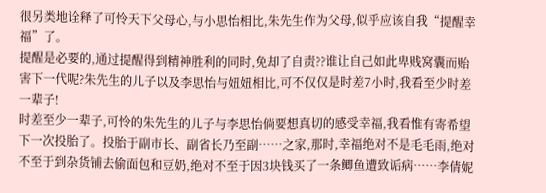很另类地诠释了可怜天下父母心,与小思怡相比,朱先生作为父母,似乎应该自我“提醒幸福”了。
提醒是必要的,通过提醒得到精神胜利的同时,免却了自责??谁让自己如此卑贱窝囊而贻害下一代呢?朱先生的儿子以及李思怡与妞妞相比,可不仅仅是时差7小时,我看至少时差一辈子!
时差至少一辈子,可怜的朱先生的儿子与李思怡倘要想真切的感受幸福,我看惟有寄希望下一次投胎了。投胎于副市长、副省长乃至副……之家,那时,幸福绝对不是毛毛雨,绝对不至于到杂货铺去偷面包和豆奶,绝对不至于因3块钱买了一条鲫鱼遭致诟病……李倩妮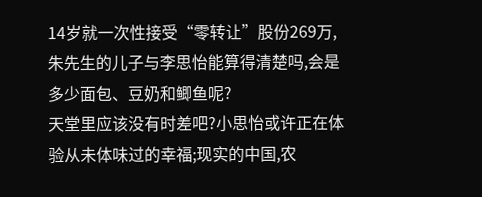14岁就一次性接受“零转让”股份269万,朱先生的儿子与李思怡能算得清楚吗,会是多少面包、豆奶和鲫鱼呢?
天堂里应该没有时差吧?小思怡或许正在体验从未体味过的幸福;现实的中国,农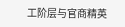工阶层与官商精英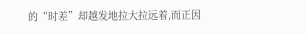的“时差”却越发地拉大拉远着,而正因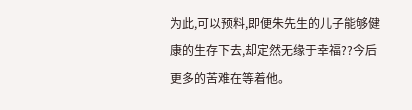为此,可以预料,即便朱先生的儿子能够健康的生存下去,却定然无缘于幸福??今后更多的苦难在等着他。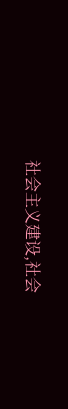社会主义建设,社会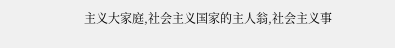主义大家庭,社会主义国家的主人翁,社会主义事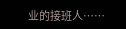业的接班人……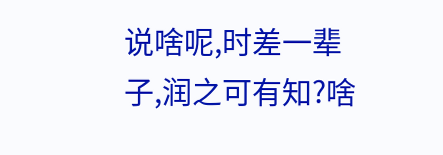说啥呢,时差一辈子,润之可有知?啥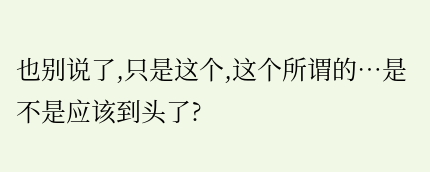也别说了,只是这个,这个所谓的…是不是应该到头了?